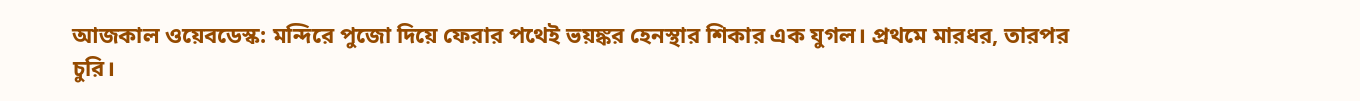আজকাল ওয়েবডেস্ক: মন্দিরে পুজো দিয়ে ফেরার পথেই ভয়ঙ্কর হেনস্থার শিকার এক যুগল। প্রথমে মারধর, তারপর চুরি।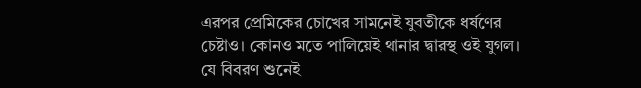এরপর প্রেমিকের চোখের সামনেই যুবতীকে ধর্ষণের চেষ্টাও। কোনও মতে পালিয়েই থানার দ্বারস্থ ওই যুগল। যে বিবরণ শুনেই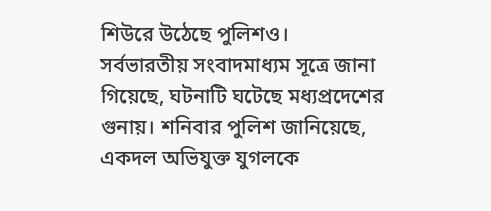শিউরে উঠেছে পুলিশও।
সর্বভারতীয় সংবাদমাধ্যম সূত্রে জানা গিয়েছে, ঘটনাটি ঘটেছে মধ্যপ্রদেশের গুনায়। শনিবার পুলিশ জানিয়েছে, একদল অভিযুক্ত যুগলকে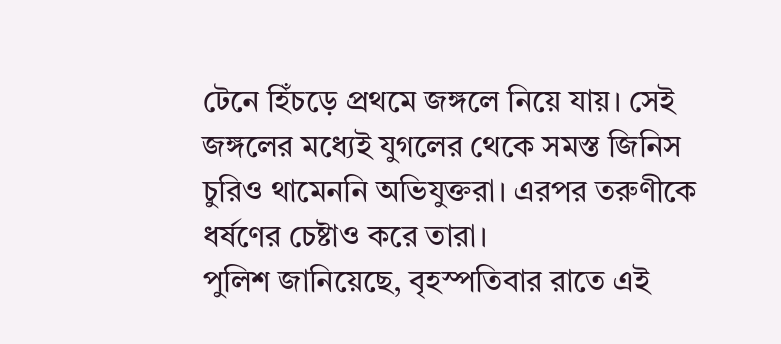টেনে হিঁচড়ে প্রথমে জঙ্গলে নিয়ে যায়। সেই জঙ্গলের মধ্যেই যুগলের থেকে সমস্ত জিনিস চুরিও থামেননি অভিযুক্তরা। এরপর তরুণীকে ধর্ষণের চেষ্টাও করে তারা।
পুলিশ জানিয়েছে, বৃহস্পতিবার রাতে এই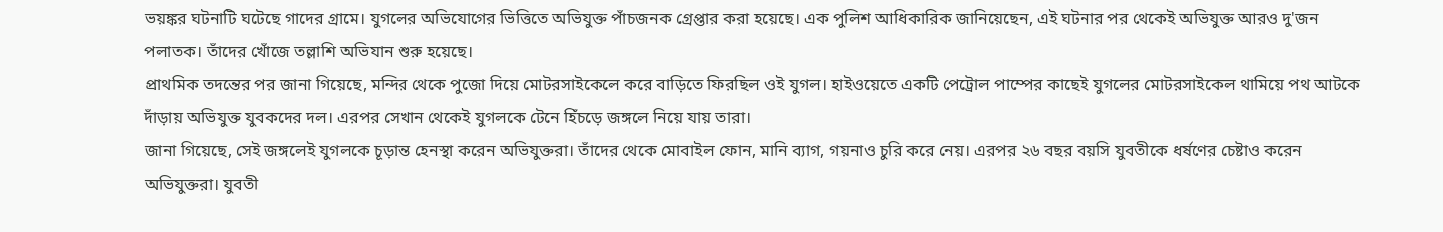ভয়ঙ্কর ঘটনাটি ঘটেছে গাদের গ্রামে। যুগলের অভিযোগের ভিত্তিতে অভিযুক্ত পাঁচজনক গ্রেপ্তার করা হয়েছে। এক পুলিশ আধিকারিক জানিয়েছেন, এই ঘটনার পর থেকেই অভিযুক্ত আরও দু'জন পলাতক। তাঁদের খোঁজে তল্লাশি অভিযান শুরু হয়েছে।
প্রাথমিক তদন্তের পর জানা গিয়েছে, মন্দির থেকে পুজো দিয়ে মোটরসাইকেলে করে বাড়িতে ফিরছিল ওই যুগল। হাইওয়েতে একটি পেট্রোল পাম্পের কাছেই যুগলের মোটরসাইকেল থামিয়ে পথ আটকে দাঁড়ায় অভিযুক্ত যুবকদের দল। এরপর সেখান থেকেই যুগলকে টেনে হিঁচড়ে জঙ্গলে নিয়ে যায় তারা।
জানা গিয়েছে, সেই জঙ্গলেই যুগলকে চূড়ান্ত হেনস্থা করেন অভিযুক্তরা। তাঁদের থেকে মোবাইল ফোন, মানি ব্যাগ, গয়নাও চুরি করে নেয়। এরপর ২৬ বছর বয়সি যুবতীকে ধর্ষণের চেষ্টাও করেন অভিযুক্তরা। যুবতী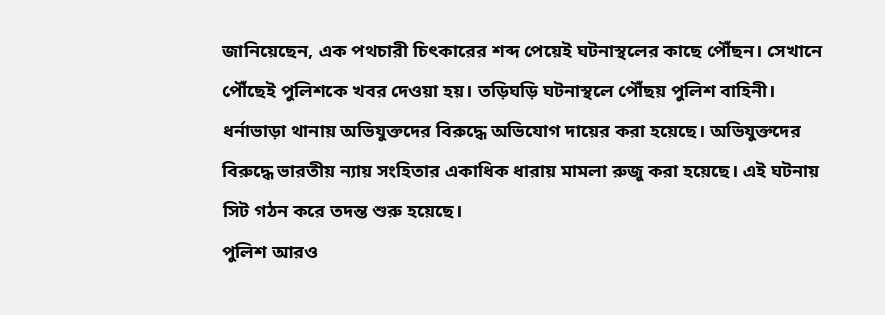জানিয়েছেন, এক পথচারী চিৎকারের শব্দ পেয়েই ঘটনাস্থলের কাছে পৌঁছন। সেখানে পৌঁছেই পুলিশকে খবর দেওয়া হয়। তড়িঘড়ি ঘটনাস্থলে পৌঁছয় পুলিশ বাহিনী।
ধর্নাভাড়া থানায় অভিযুক্তদের বিরুদ্ধে অভিযোগ দায়ের করা হয়েছে। অভিযুক্তদের বিরুদ্ধে ভারতীয় ন্যায় সংহিতার একাধিক ধারায় মামলা রুজু করা হয়েছে। এই ঘটনায় সিট গঠন করে তদন্ত শুরু হয়েছে।
পুলিশ আরও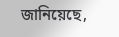জানিয়েছে,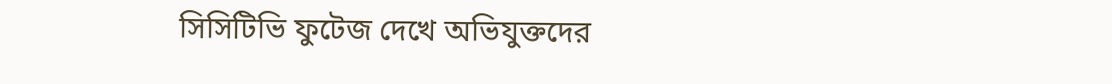সিসিটিভি ফুটেজ দেখে অভিযুক্তদের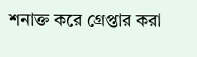শনাক্ত করে গ্রেপ্তার করা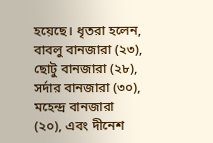হয়েছে। ধৃতরা হলেন, বাবলু বানজারা (২৩), ছোটু বানজারা (২৮), সর্দার বানজারা (৩০), মহেন্দ্র বানজারা (২০), এবং দীনেশ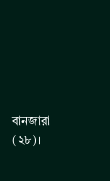বানজারা (২৮)।